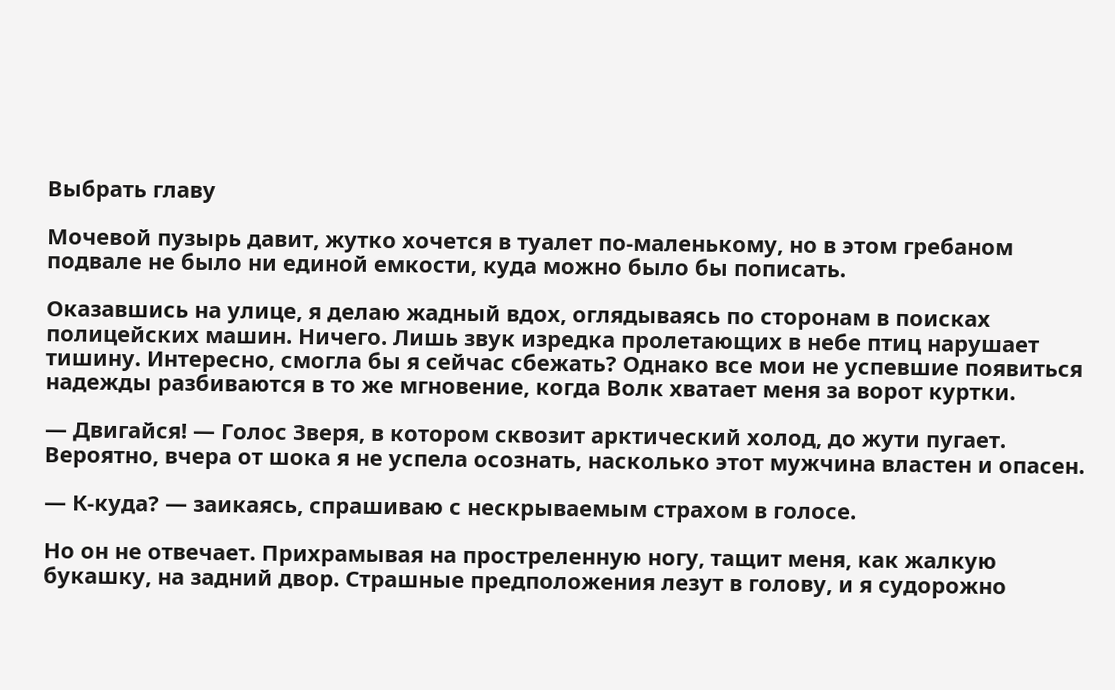Выбрать главу

Мочевой пузырь давит, жутко хочется в туалет по-маленькому, но в этом гребаном подвале не было ни единой емкости, куда можно было бы пописать.

Оказавшись на улице, я делаю жадный вдох, оглядываясь по сторонам в поисках полицейских машин. Ничего. Лишь звук изредка пролетающих в небе птиц нарушает тишину. Интересно, смогла бы я сейчас сбежать? Однако все мои не успевшие появиться надежды разбиваются в то же мгновение, когда Волк хватает меня за ворот куртки.

— Двигайся! — Голос Зверя, в котором сквозит арктический холод, до жути пугает. Вероятно, вчера от шока я не успела осознать, насколько этот мужчина властен и опасен.

— К-куда? — заикаясь, спрашиваю с нескрываемым страхом в голосе.

Но он не отвечает. Прихрамывая на простреленную ногу, тащит меня, как жалкую букашку, на задний двор. Страшные предположения лезут в голову, и я судорожно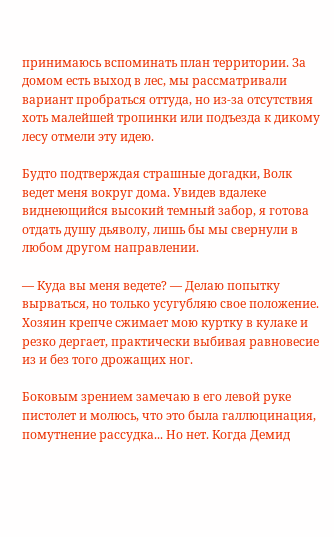принимаюсь вспоминать план территории. За домом есть выход в лес, мы рассматривали вариант пробраться оттуда, но из-за отсутствия хоть малейшей тропинки или подъезда к дикому лесу отмели эту идею.

Будто подтверждая страшные догадки, Волк ведет меня вокруг дома. Увидев вдалеке виднеющийся высокий темный забор, я готова отдать душу дьяволу, лишь бы мы свернули в любом другом направлении.

— Куда вы меня ведете? — Делаю попытку вырваться, но только усугубляю свое положение. Хозяин крепче сжимает мою куртку в кулаке и резко дергает, практически выбивая равновесие из и без того дрожащих ног.

Боковым зрением замечаю в его левой руке пистолет и молюсь, что это была галлюцинация, помутнение рассудка... Но нет. Когда Демид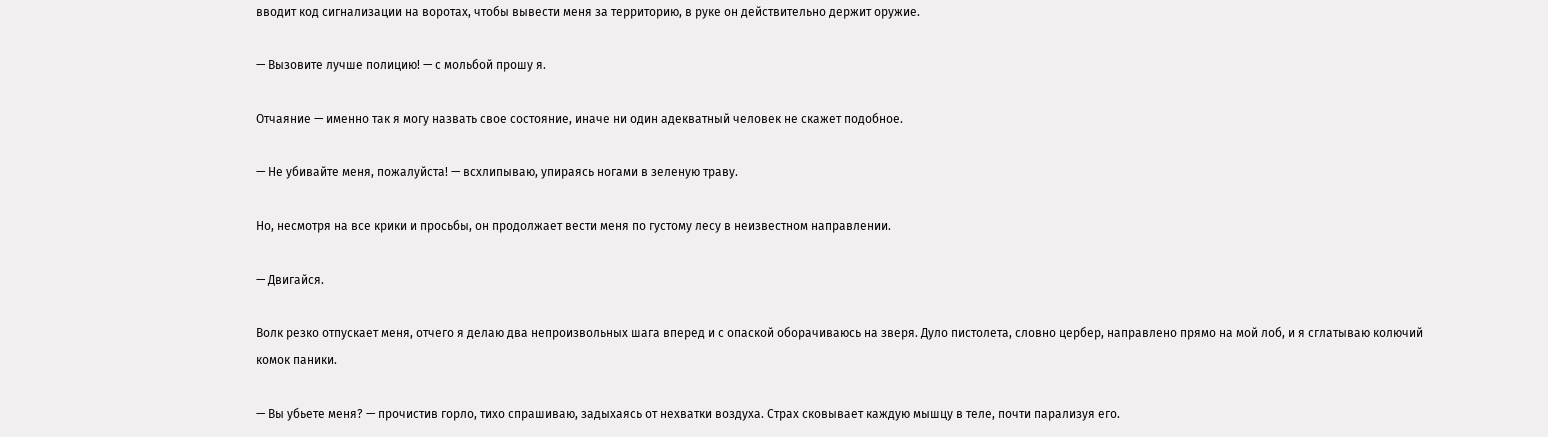вводит код сигнализации на воротах, чтобы вывести меня за территорию, в руке он действительно держит оружие.

— Вызовите лучше полицию! — с мольбой прошу я.

Отчаяние — именно так я могу назвать свое состояние, иначе ни один адекватный человек не скажет подобное.

— Не убивайте меня, пожалуйста! — всхлипываю, упираясь ногами в зеленую траву.

Но, несмотря на все крики и просьбы, он продолжает вести меня по густому лесу в неизвестном направлении.

— Двигайся.

Волк резко отпускает меня, отчего я делаю два непроизвольных шага вперед и с опаской оборачиваюсь на зверя. Дуло пистолета, словно цербер, направлено прямо на мой лоб, и я сглатываю колючий комок паники.

— Вы убьете меня? — прочистив горло, тихо спрашиваю, задыхаясь от нехватки воздуха. Страх сковывает каждую мышцу в теле, почти парализуя его.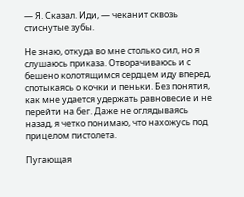— Я. Сказал. Иди, — чеканит сквозь стиснутые зубы.

Не знаю, откуда во мне столько сил, но я слушаюсь приказа. Отворачиваюсь и с бешено колотящимся сердцем иду вперед, спотыкаясь о кочки и пеньки. Без понятия, как мне удается удержать равновесие и не перейти на бег. Даже не оглядываясь назад, я четко понимаю, что нахожусь под прицелом пистолета.

Пугающая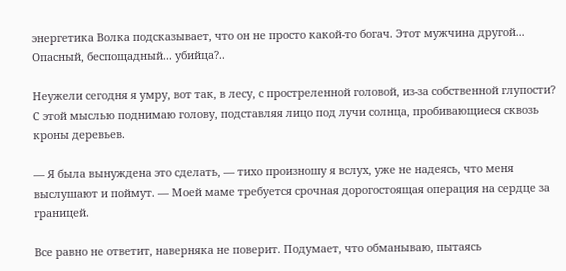энергетика Волка подсказывает, что он не просто какой-то богач. Этот мужчина другой... Опасный, беспощадный... убийца?..

Неужели сегодня я умру, вот так, в лесу, с простреленной головой, из-за собственной глупости? С этой мыслью поднимаю голову, подставляя лицо под лучи солнца, пробивающиеся сквозь кроны деревьев.

— Я была вынуждена это сделать, — тихо произношу я вслух, уже не надеясь, что меня выслушают и поймут. — Моей маме требуется срочная дорогостоящая операция на сердце за границей.

Все равно не ответит, наверняка не поверит. Подумает, что обманываю, пытаясь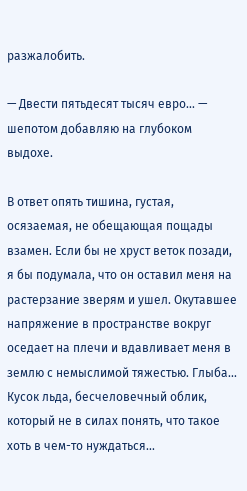разжалобить.

— Двести пятьдесят тысяч евро... — шепотом добавляю на глубоком выдохе.

В ответ опять тишина, густая, осязаемая, не обещающая пощады взамен. Если бы не хруст веток позади, я бы подумала, что он оставил меня на растерзание зверям и ушел. Окутавшее напряжение в пространстве вокруг оседает на плечи и вдавливает меня в землю с немыслимой тяжестью. Глыба... Кусок льда, бесчеловечный облик, который не в силах понять, что такое хоть в чем-то нуждаться...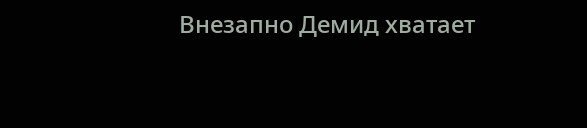Внезапно Демид хватает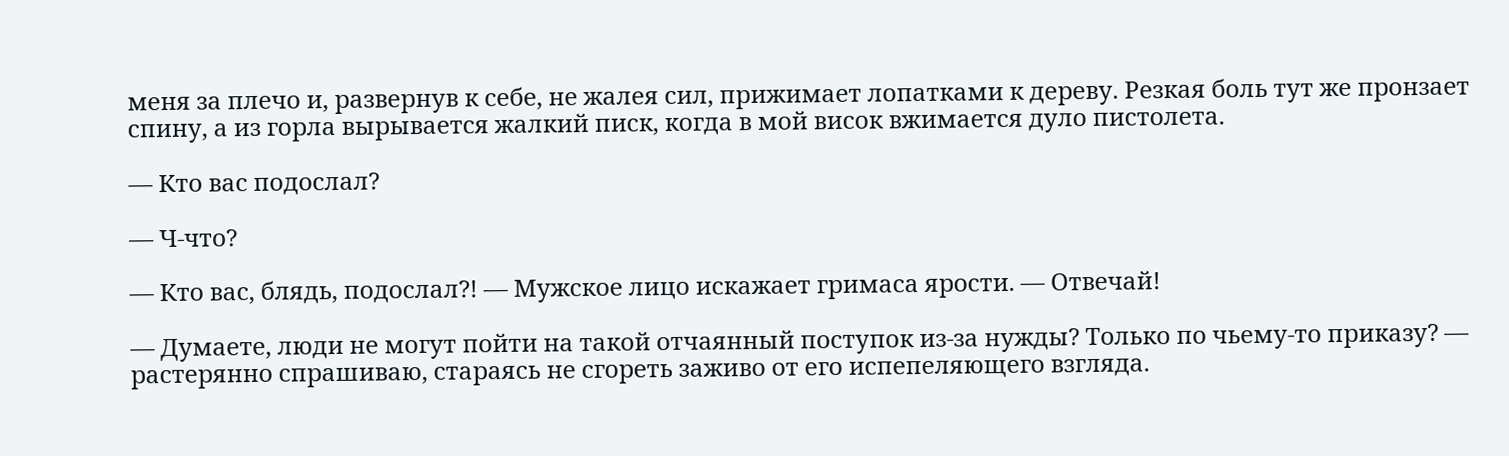меня за плечо и, развернув к себе, не жалея сил, прижимает лопатками к дереву. Резкая боль тут же пронзает спину, а из горла вырывается жалкий писк, когда в мой висок вжимается дуло пистолета.

— Кто вас подослал?

— Ч-что?

— Кто вас, блядь, подослал?! — Мужское лицо искажает гримаса ярости. — Отвечай!

— Думаете, люди не могут пойти на такой отчаянный поступок из-за нужды? Только по чьему-то приказу? — растерянно спрашиваю, стараясь не сгореть заживо от его испепеляющего взгляда.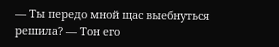— Ты передо мной щас выебнуться решила? — Тон его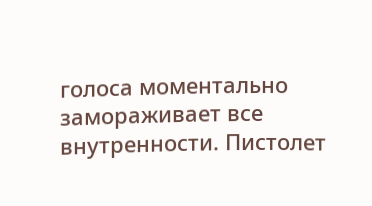голоса моментально замораживает все внутренности. Пистолет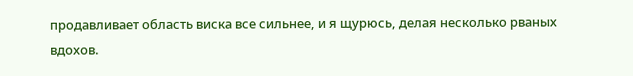продавливает область виска все сильнее, и я щурюсь, делая несколько рваных вдохов.